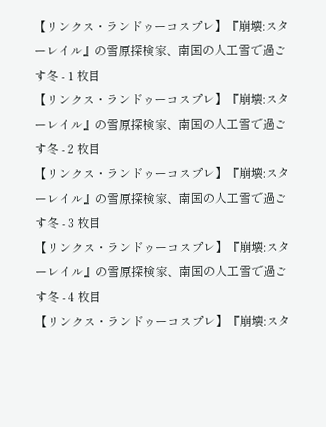【リンクス・ランドゥーコスプレ】『崩壊:スターレイル』の雪原探検家、南国の人工雪で過ごす冬 - 1 枚目
【リンクス・ランドゥーコスプレ】『崩壊:スターレイル』の雪原探検家、南国の人工雪で過ごす冬 - 2 枚目
【リンクス・ランドゥーコスプレ】『崩壊:スターレイル』の雪原探検家、南国の人工雪で過ごす冬 - 3 枚目
【リンクス・ランドゥーコスプレ】『崩壊:スターレイル』の雪原探検家、南国の人工雪で過ごす冬 - 4 枚目
【リンクス・ランドゥーコスプレ】『崩壊:スタ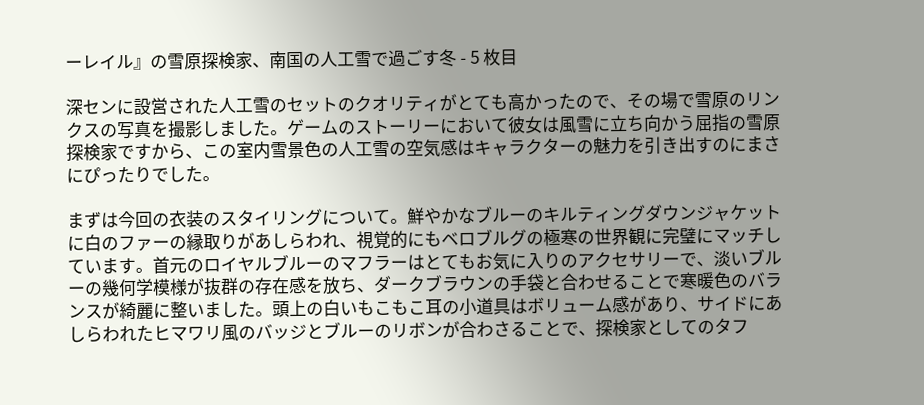ーレイル』の雪原探検家、南国の人工雪で過ごす冬 - 5 枚目

深センに設営された人工雪のセットのクオリティがとても高かったので、その場で雪原のリンクスの写真を撮影しました。ゲームのストーリーにおいて彼女は風雪に立ち向かう屈指の雪原探検家ですから、この室内雪景色の人工雪の空気感はキャラクターの魅力を引き出すのにまさにぴったりでした。

まずは今回の衣装のスタイリングについて。鮮やかなブルーのキルティングダウンジャケットに白のファーの縁取りがあしらわれ、視覚的にもベロブルグの極寒の世界観に完璧にマッチしています。首元のロイヤルブルーのマフラーはとてもお気に入りのアクセサリーで、淡いブルーの幾何学模様が抜群の存在感を放ち、ダークブラウンの手袋と合わせることで寒暖色のバランスが綺麗に整いました。頭上の白いもこもこ耳の小道具はボリューム感があり、サイドにあしらわれたヒマワリ風のバッジとブルーのリボンが合わさることで、探検家としてのタフ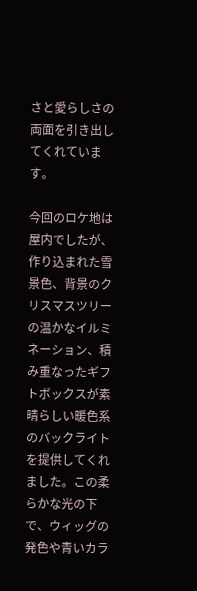さと愛らしさの両面を引き出してくれています。

今回のロケ地は屋内でしたが、作り込まれた雪景色、背景のクリスマスツリーの温かなイルミネーション、積み重なったギフトボックスが素晴らしい暖色系のバックライトを提供してくれました。この柔らかな光の下で、ウィッグの発色や青いカラ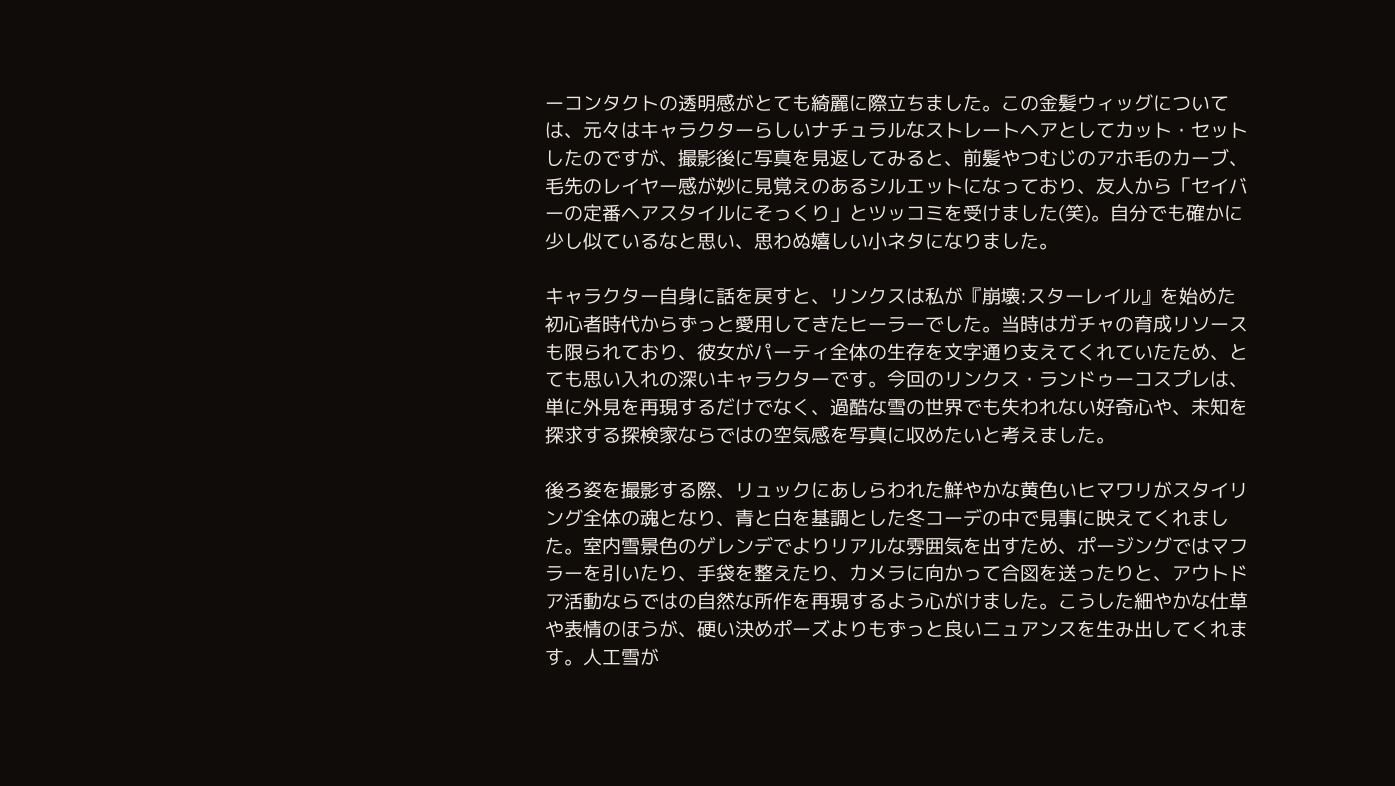ーコンタクトの透明感がとても綺麗に際立ちました。この金髪ウィッグについては、元々はキャラクターらしいナチュラルなストレートヘアとしてカット・セットしたのですが、撮影後に写真を見返してみると、前髪やつむじのアホ毛のカーブ、毛先のレイヤー感が妙に見覚えのあるシルエットになっており、友人から「セイバーの定番ヘアスタイルにそっくり」とツッコミを受けました(笑)。自分でも確かに少し似ているなと思い、思わぬ嬉しい小ネタになりました。

キャラクター自身に話を戻すと、リンクスは私が『崩壊:スターレイル』を始めた初心者時代からずっと愛用してきたヒーラーでした。当時はガチャの育成リソースも限られており、彼女がパーティ全体の生存を文字通り支えてくれていたため、とても思い入れの深いキャラクターです。今回のリンクス・ランドゥーコスプレは、単に外見を再現するだけでなく、過酷な雪の世界でも失われない好奇心や、未知を探求する探検家ならではの空気感を写真に収めたいと考えました。

後ろ姿を撮影する際、リュックにあしらわれた鮮やかな黄色いヒマワリがスタイリング全体の魂となり、青と白を基調とした冬コーデの中で見事に映えてくれました。室内雪景色のゲレンデでよりリアルな雰囲気を出すため、ポージングではマフラーを引いたり、手袋を整えたり、カメラに向かって合図を送ったりと、アウトドア活動ならではの自然な所作を再現するよう心がけました。こうした細やかな仕草や表情のほうが、硬い決めポーズよりもずっと良いニュアンスを生み出してくれます。人工雪が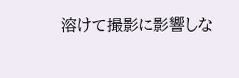溶けて撮影に影響しな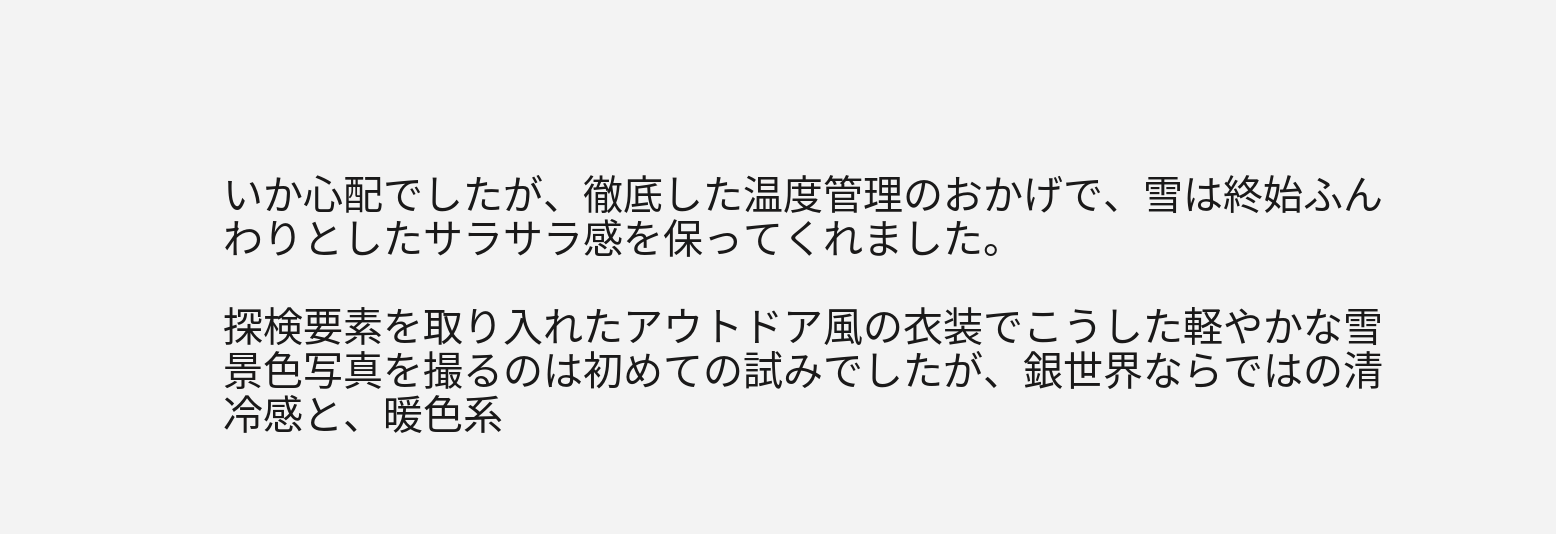いか心配でしたが、徹底した温度管理のおかげで、雪は終始ふんわりとしたサラサラ感を保ってくれました。

探検要素を取り入れたアウトドア風の衣装でこうした軽やかな雪景色写真を撮るのは初めての試みでしたが、銀世界ならではの清冷感と、暖色系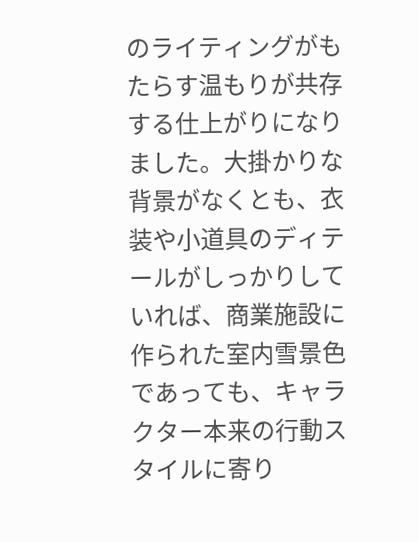のライティングがもたらす温もりが共存する仕上がりになりました。大掛かりな背景がなくとも、衣装や小道具のディテールがしっかりしていれば、商業施設に作られた室内雪景色であっても、キャラクター本来の行動スタイルに寄り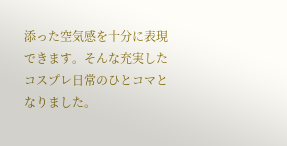添った空気感を十分に表現できます。そんな充実したコスプレ日常のひとコマとなりました。